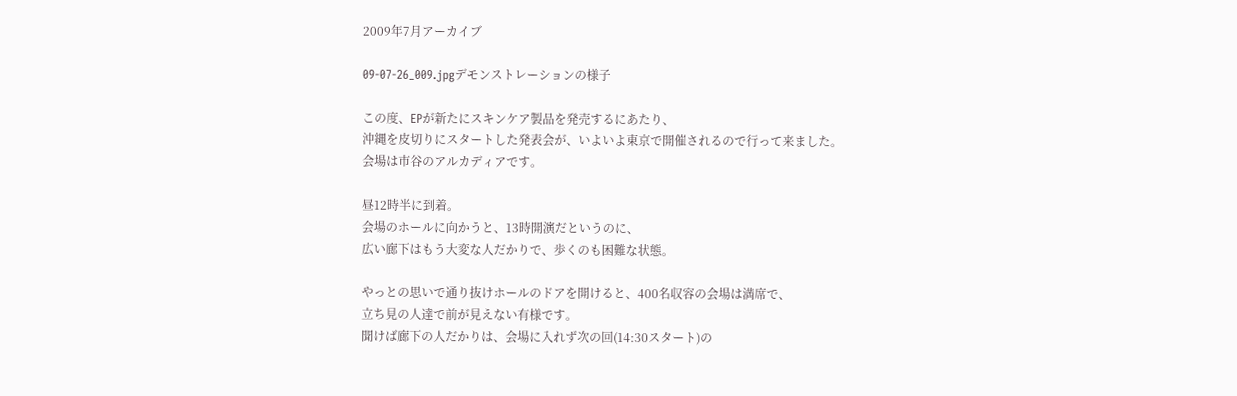2009年7月アーカイブ

09-07-26_009.jpgデモンストレーションの様子

この度、EPが新たにスキンケア製品を発売するにあたり、
沖縄を皮切りにスタートした発表会が、いよいよ東京で開催されるので行って来ました。
会場は市谷のアルカディアです。

昼12時半に到着。
会場のホールに向かうと、13時開演だというのに、
広い廊下はもう大変な人だかりで、歩くのも困難な状態。

やっとの思いで通り抜けホールのドアを開けると、400名収容の会場は満席で、
立ち見の人達で前が見えない有様です。
聞けば廊下の人だかりは、会場に入れず次の回(14:30スタート)の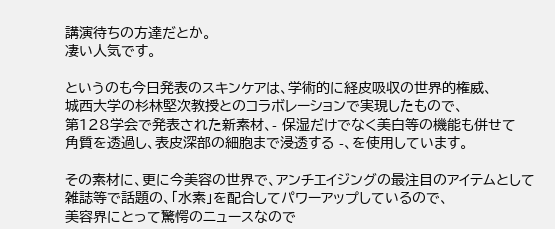講演待ちの方達だとか。
凄い人気です。

というのも今日発表のスキンケアは、学術的に経皮吸収の世界的権威、
城西大学の杉林堅次教授とのコラボレーションで実現したもので、
第128学会で発表された新素材、- 保湿だけでなく美白等の機能も併せて
角質を透過し、表皮深部の細胞まで浸透する -、を使用しています。

その素材に、更に今美容の世界で、アンチエイジングの最注目のアイテムとして
雑誌等で話題の、「水素」を配合してパワーアップしているので、
美容界にとって驚愕のニュースなので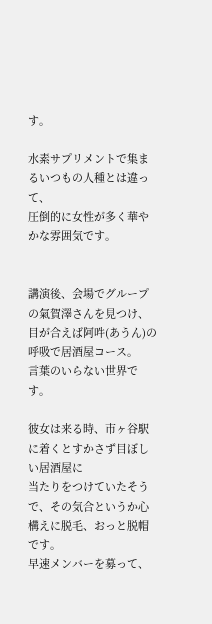す。

水素サプリメントで集まるいつもの人種とは違って、
圧倒的に女性が多く華やかな雰囲気です。


講演後、会場でグループの氣賀澤さんを見つけ、
目が合えば阿吽(あうん)の呼吸で居酒屋コース。
言葉のいらない世界です。

彼女は来る時、市ヶ谷駅に着くとすかさず目ぼしい居酒屋に
当たりをつけていたそうで、その気合というか心構えに脱毛、おっと脱帽です。
早速メンバーを募って、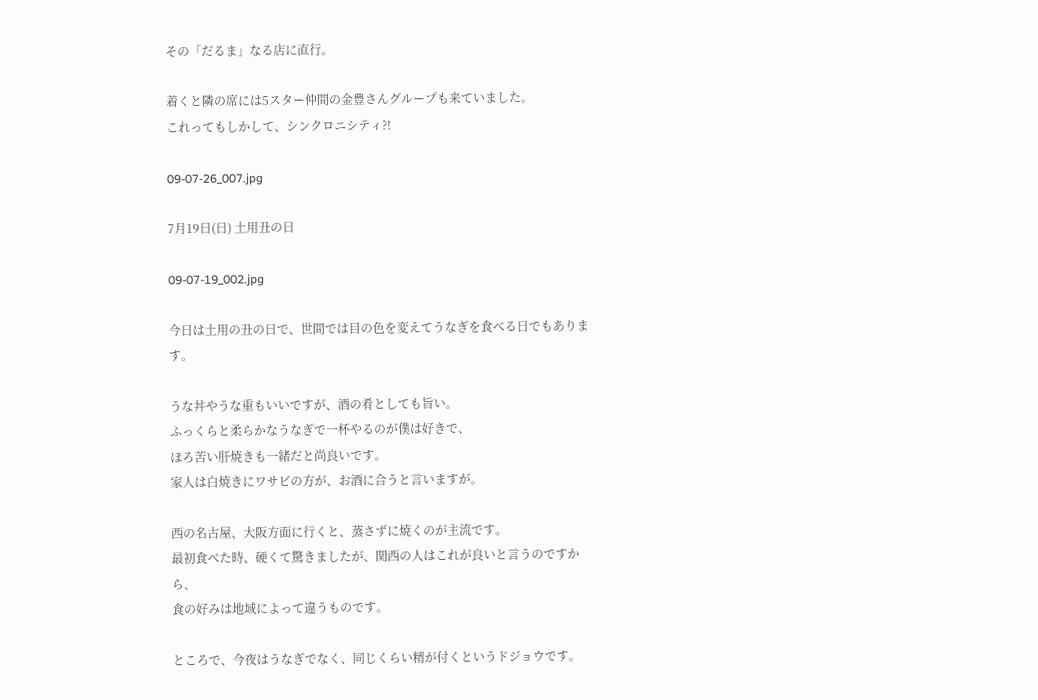その「だるま」なる店に直行。

着くと隣の席には5スター仲間の金豊さんグループも来ていました。
これってもしかして、シンクロニシティ?!

09-07-26_007.jpg

7月19日(日) 土用丑の日

09-07-19_002.jpg

今日は土用の丑の日で、世間では目の色を変えてうなぎを食べる日でもあります。

うな丼やうな重もいいですが、酒の肴としても旨い。
ふっくらと柔らかなうなぎで一杯やるのが僕は好きで、
ほろ苦い肝焼きも一緒だと尚良いです。
家人は白焼きにワサビの方が、お酒に合うと言いますが。

西の名古屋、大阪方面に行くと、蒸さずに焼くのが主流です。
最初食べた時、硬くて驚きましたが、関西の人はこれが良いと言うのですから、
食の好みは地域によって違うものです。

ところで、今夜はうなぎでなく、同じくらい精が付くというドジョウです。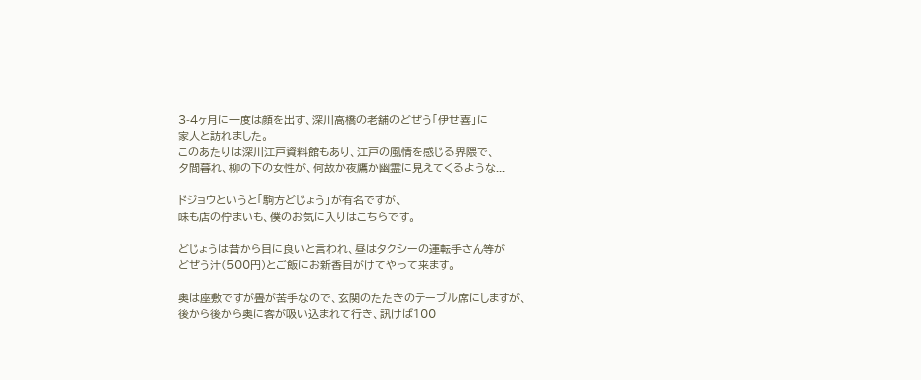3-4ヶ月に一度は顔を出す、深川高橋の老舗のどぜう「伊せ喜」に
家人と訪れました。
このあたりは深川江戸資料館もあり、江戸の風情を感じる界隈で、
夕間暮れ、柳の下の女性が、何故か夜鷹か幽霊に見えてくるような...

ドジョウというと「駒方どじょう」が有名ですが、
味も店の佇まいも、僕のお気に入りはこちらです。

どじょうは昔から目に良いと言われ、昼はタクシーの運転手さん等が
どぜう汁(500円)とご飯にお新香目がけてやって来ます。

奥は座敷ですが畳が苦手なので、玄関のたたきのテーブル席にしますが、
後から後から奥に客が吸い込まれて行き、訊けば100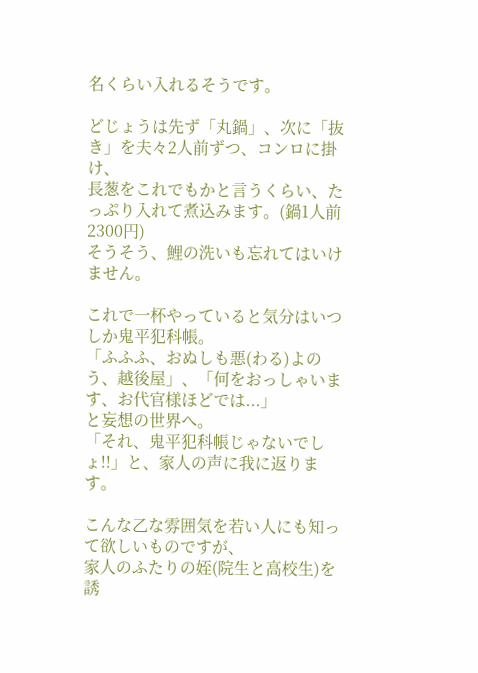名くらい入れるそうです。

どじょうは先ず「丸鍋」、次に「抜き」を夫々2人前ずつ、コンロに掛け、
長葱をこれでもかと言うくらい、たっぷり入れて煮込みます。(鍋1人前2300円)
そうそう、鯉の洗いも忘れてはいけません。

これで一杯やっていると気分はいつしか鬼平犯科帳。
「ふふふ、おぬしも悪(わる)よのう、越後屋」、「何をおっしゃいます、お代官様ほどでは...」
と妄想の世界へ。
「それ、鬼平犯科帳じゃないでしょ!!」と、家人の声に我に返ります。

こんな乙な雰囲気を若い人にも知って欲しいものですが、
家人のふたりの姪(院生と高校生)を誘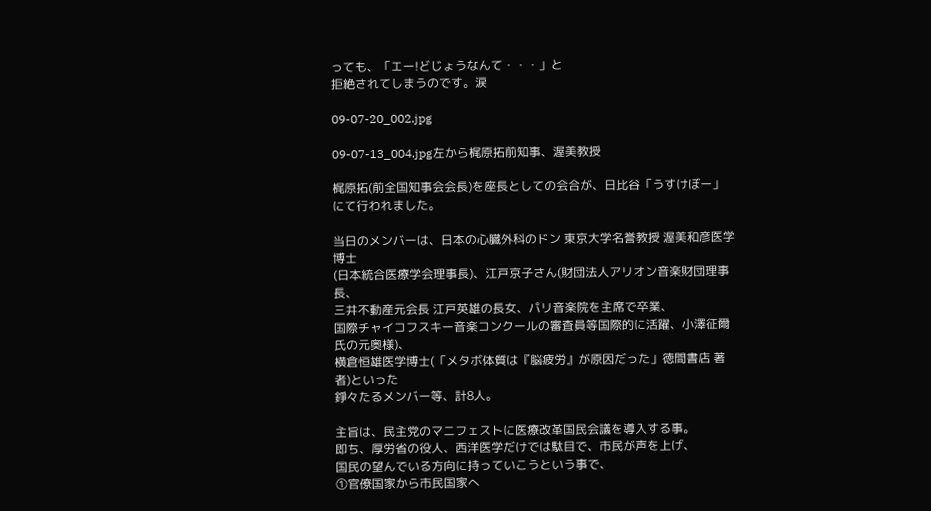っても、「エー!どじょうなんて・・・」と
拒絶されてしまうのです。涙

09-07-20_002.jpg

09-07-13_004.jpg左から梶原拓前知事、渥美教授

梶原拓(前全国知事会会長)を座長としての会合が、日比谷「うすけぼー」にて行われました。

当日のメンバーは、日本の心臓外科のドン 東京大学名誉教授 渥美和彦医学博士
(日本統合医療学会理事長)、江戸京子さん(財団法人アリオン音楽財団理事長、
三井不動産元会長 江戸英雄の長女、パリ音楽院を主席で卒業、
国際チャイコフスキー音楽コンクールの審査員等国際的に活躍、小澤征爾氏の元奥様)、
横倉恒雄医学博士(「メタボ体質は『脳疲労』が原因だった」徳間書店 著者)といった
錚々たるメンバー等、計8人。

主旨は、民主党のマニフェストに医療改革国民会議を導入する事。
即ち、厚労省の役人、西洋医学だけでは駄目で、市民が声を上げ、
国民の望んでいる方向に持っていこうという事で、
①官僚国家から市民国家へ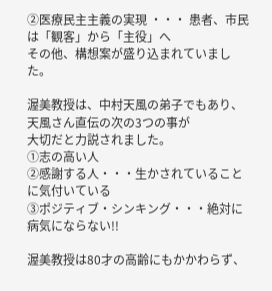②医療民主主義の実現 ・・・ 患者、市民は「観客」から「主役」へ
その他、構想案が盛り込まれていました。

渥美教授は、中村天風の弟子でもあり、天風さん直伝の次の3つの事が
大切だと力説されました。
①志の高い人
②感謝する人・・・生かされていることに気付いている
③ポジティブ・シンキング・・・絶対に病気にならない!!

渥美教授は80才の高齢にもかかわらず、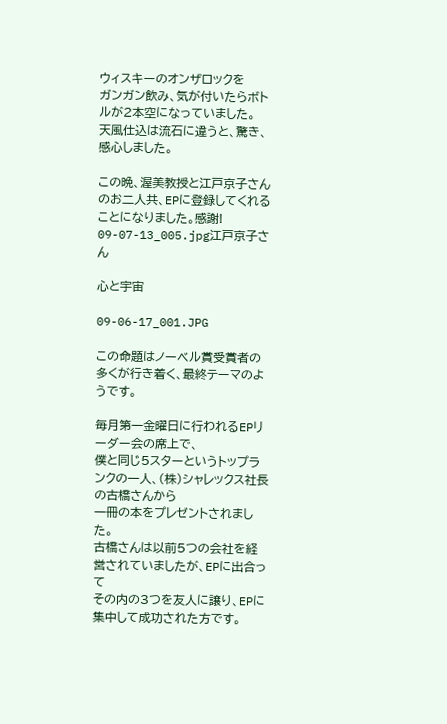ウィスキーのオンザロックを
ガンガン飲み、気が付いたらボトルが2本空になっていました。
天風仕込は流石に違うと、驚き、感心しました。

この晩、渥美教授と江戸京子さんのお二人共、EPに登録してくれる
ことになりました。感謝!
09-07-13_005.jpg江戸京子さん

心と宇宙

09-06-17_001.JPG

この命題はノーベル賞受賞者の多くが行き着く、最終テーマのようです。

毎月第一金曜日に行われるEPリーダー会の席上で、
僕と同じ5スターというトップランクの一人、(株)シャレックス社長の古橋さんから
一冊の本をプレゼントされました。
古橋さんは以前5つの会社を経営されていましたが、EPに出合って
その内の3つを友人に譲り、EPに集中して成功された方です。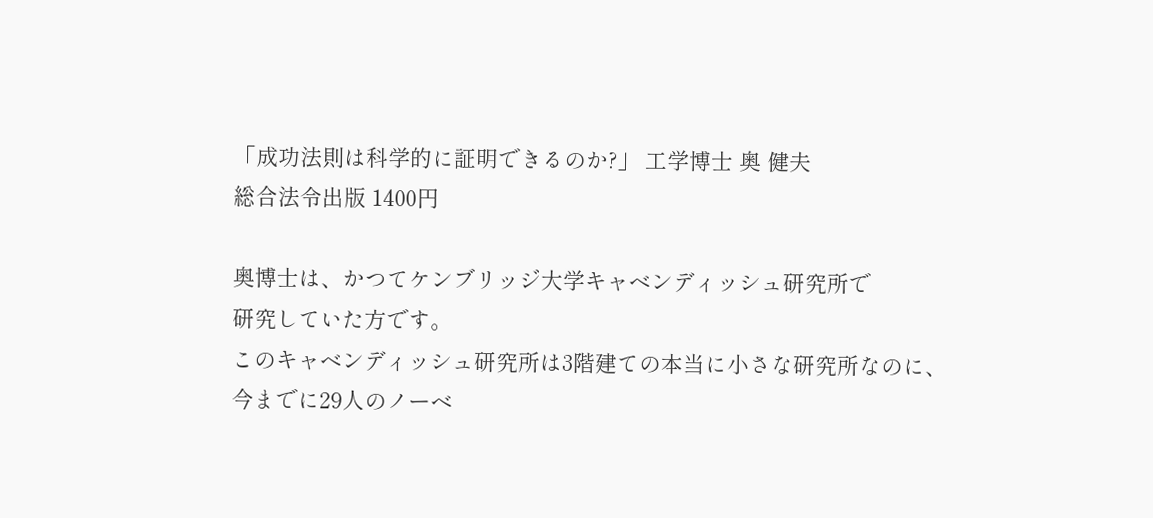「成功法則は科学的に証明できるのか?」 工学博士 奥 健夫
総合法令出版 1400円

奥博士は、かつてケンブリッジ大学キャベンディッシュ研究所で
研究していた方です。
このキャベンディッシュ研究所は3階建ての本当に小さな研究所なのに、
今までに29人のノーベ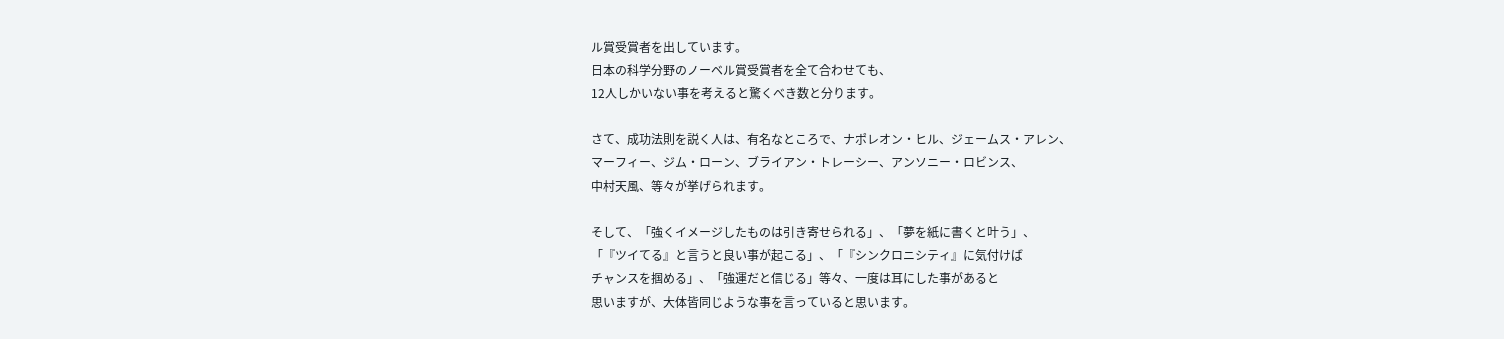ル賞受賞者を出しています。
日本の科学分野のノーベル賞受賞者を全て合わせても、
12人しかいない事を考えると驚くべき数と分ります。

さて、成功法則を説く人は、有名なところで、ナポレオン・ヒル、ジェームス・アレン、
マーフィー、ジム・ローン、ブライアン・トレーシー、アンソニー・ロビンス、
中村天風、等々が挙げられます。

そして、「強くイメージしたものは引き寄せられる」、「夢を紙に書くと叶う」、
「『ツイてる』と言うと良い事が起こる」、「『シンクロニシティ』に気付けば
チャンスを掴める」、「強運だと信じる」等々、一度は耳にした事があると
思いますが、大体皆同じような事を言っていると思います。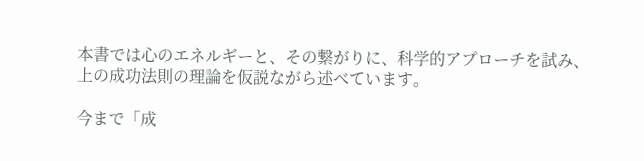本書では心のエネルギーと、その繋がりに、科学的アプローチを試み、
上の成功法則の理論を仮説ながら述べています。

今まで「成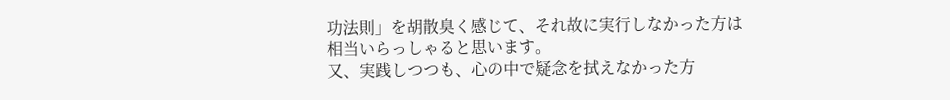功法則」を胡散臭く感じて、それ故に実行しなかった方は
相当いらっしゃると思います。
又、実践しつつも、心の中で疑念を拭えなかった方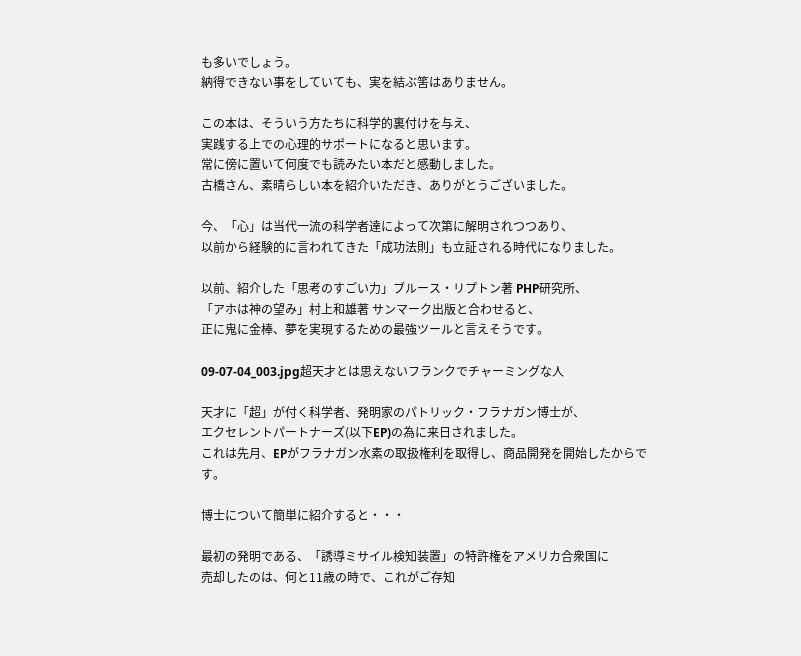も多いでしょう。
納得できない事をしていても、実を結ぶ筈はありません。

この本は、そういう方たちに科学的裏付けを与え、
実践する上での心理的サポートになると思います。
常に傍に置いて何度でも読みたい本だと感動しました。
古橋さん、素晴らしい本を紹介いただき、ありがとうございました。

今、「心」は当代一流の科学者達によって次第に解明されつつあり、
以前から経験的に言われてきた「成功法則」も立証される時代になりました。

以前、紹介した「思考のすごい力」ブルース・リプトン著 PHP研究所、
「アホは神の望み」村上和雄著 サンマーク出版と合わせると、
正に鬼に金棒、夢を実現するための最強ツールと言えそうです。

09-07-04_003.jpg超天才とは思えないフランクでチャーミングな人

天才に「超」が付く科学者、発明家のパトリック・フラナガン博士が、
エクセレントパートナーズ(以下EP)の為に来日されました。
これは先月、EPがフラナガン水素の取扱権利を取得し、商品開発を開始したからです。

博士について簡単に紹介すると・・・

最初の発明である、「誘導ミサイル検知装置」の特許権をアメリカ合衆国に
売却したのは、何と11歳の時で、これがご存知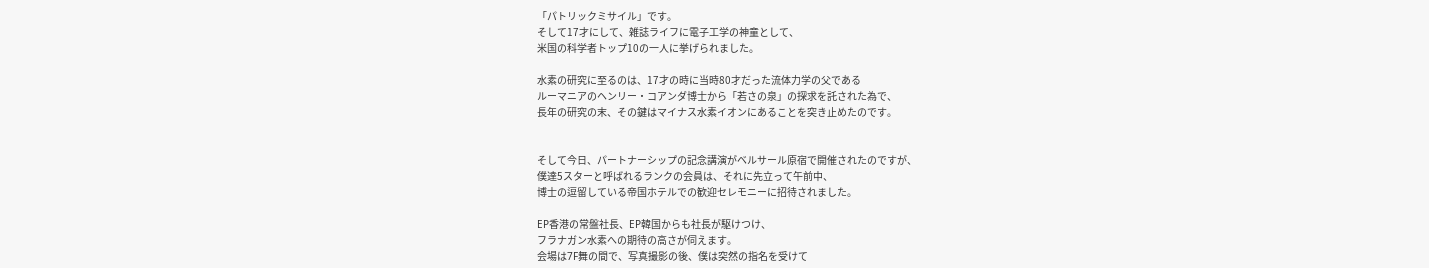「パトリックミサイル」です。
そして17才にして、雑誌ライフに電子工学の神童として、
米国の科学者トップ10の一人に挙げられました。

水素の研究に至るのは、17才の時に当時80才だった流体力学の父である
ルーマニアのヘンリー・コアンダ博士から「若さの泉」の探求を託された為で、
長年の研究の末、その鍵はマイナス水素イオンにあることを突き止めたのです。


そして今日、パートナーシップの記念講演がベルサール原宿で開催されたのですが、
僕達5スターと呼ばれるランクの会員は、それに先立って午前中、
博士の逗留している帝国ホテルでの歓迎セレモニーに招待されました。

EP香港の常盤社長、EP韓国からも社長が駆けつけ、
フラナガン水素への期待の高さが伺えます。
会場は7F舞の間で、写真撮影の後、僕は突然の指名を受けて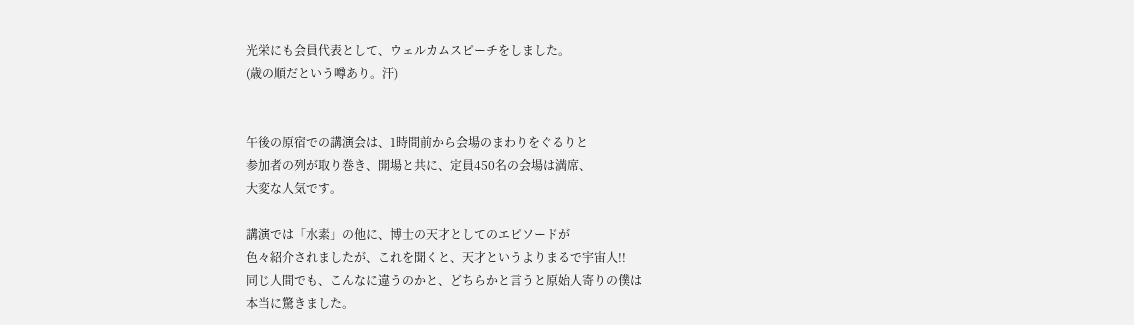光栄にも会員代表として、ウェルカムスピーチをしました。
(歳の順だという噂あり。汗)


午後の原宿での講演会は、1時間前から会場のまわりをぐるりと
参加者の列が取り巻き、開場と共に、定員450名の会場は満席、
大変な人気です。

講演では「水素」の他に、博士の天才としてのエピソードが
色々紹介されましたが、これを聞くと、天才というよりまるで宇宙人!!
同じ人間でも、こんなに違うのかと、どちらかと言うと原始人寄りの僕は
本当に驚きました。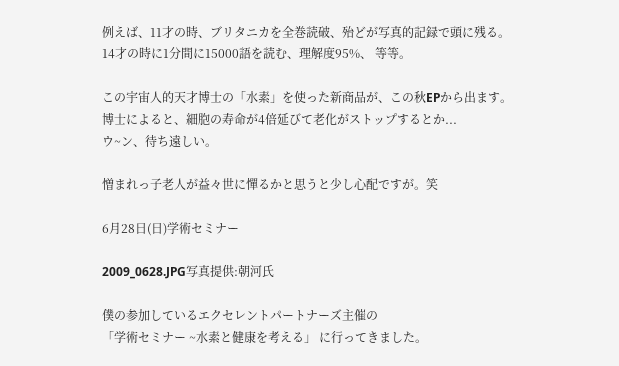例えば、11才の時、ブリタニカを全巻読破、殆どが写真的記録で頭に残る。
14才の時に1分間に15000語を読む、理解度95%、 等等。

この宇宙人的天才博士の「水素」を使った新商品が、この秋EPから出ます。
博士によると、細胞の寿命が4倍延びて老化がストップするとか...
ウ~ン、待ち遠しい。

憎まれっ子老人が益々世に憚るかと思うと少し心配ですが。笑

6月28日(日)学術セミナー

2009_0628.JPG写真提供:朝河氏

僕の参加しているエクセレントパートナーズ主催の
「学術セミナー ~水素と健康を考える」 に行ってきました。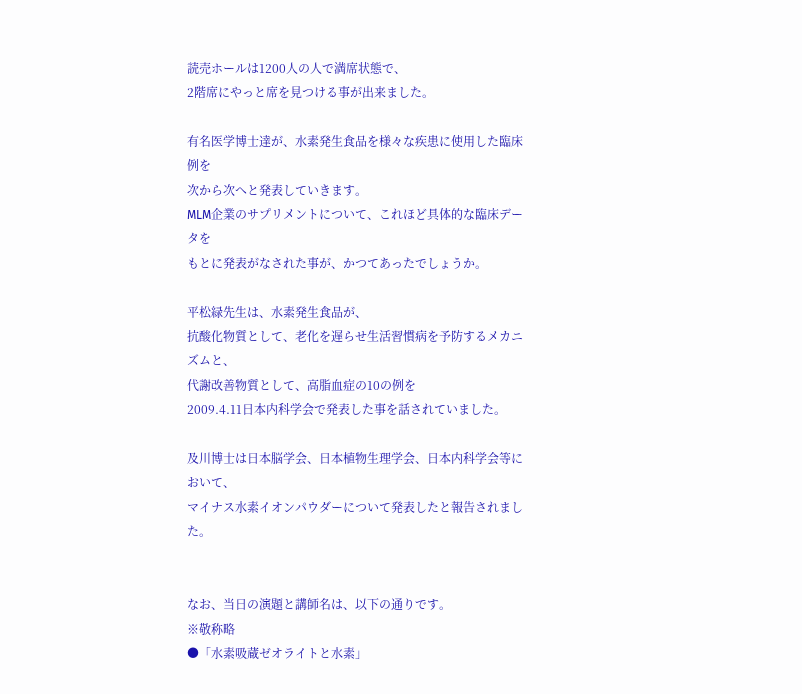読売ホールは1200人の人で満席状態で、
2階席にやっと席を見つける事が出来ました。

有名医学博士達が、水素発生食品を様々な疾患に使用した臨床例を
次から次へと発表していきます。
MLM企業のサプリメントについて、これほど具体的な臨床データを
もとに発表がなされた事が、かつてあったでしょうか。

平松緑先生は、水素発生食品が、
抗酸化物質として、老化を遅らせ生活習慣病を予防するメカニズムと、
代謝改善物質として、高脂血症の10の例を
2009.4.11日本内科学会で発表した事を話されていました。

及川博士は日本脳学会、日本植物生理学会、日本内科学会等において、
マイナス水素イオンパウダーについて発表したと報告されました。


なお、当日の演題と講師名は、以下の通りです。
※敬称略
●「水素吸蔵ゼオライトと水素」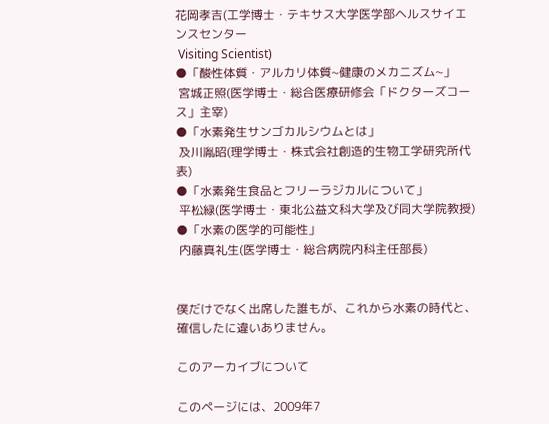花岡孝吉(工学博士・テキサス大学医学部ヘルスサイエンスセンター
 Visiting Scientist)
●「酸性体質・アルカリ体質~健康のメカニズム~」
 宮城正照(医学博士・総合医療研修会「ドクターズコース」主宰)
●「水素発生サンゴカルシウムとは」
 及川胤昭(理学博士・株式会社創造的生物工学研究所代表)
●「水素発生食品とフリーラジカルについて」
 平松緑(医学博士・東北公益文科大学及び同大学院教授)
●「水素の医学的可能性」
 内藤真礼生(医学博士・総合病院内科主任部長)


僕だけでなく出席した誰もが、これから水素の時代と、確信したに違いありません。

このアーカイブについて

このページには、2009年7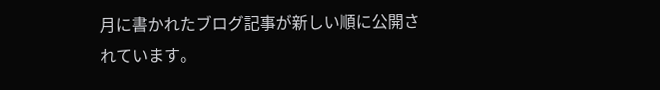月に書かれたブログ記事が新しい順に公開されています。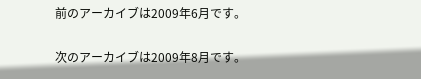前のアーカイブは2009年6月です。

次のアーカイブは2009年8月です。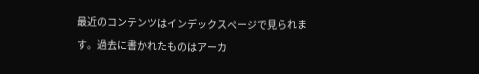最近のコンテンツはインデックスページで見られます。過去に書かれたものはアーカ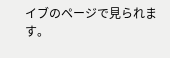イブのページで見られます。